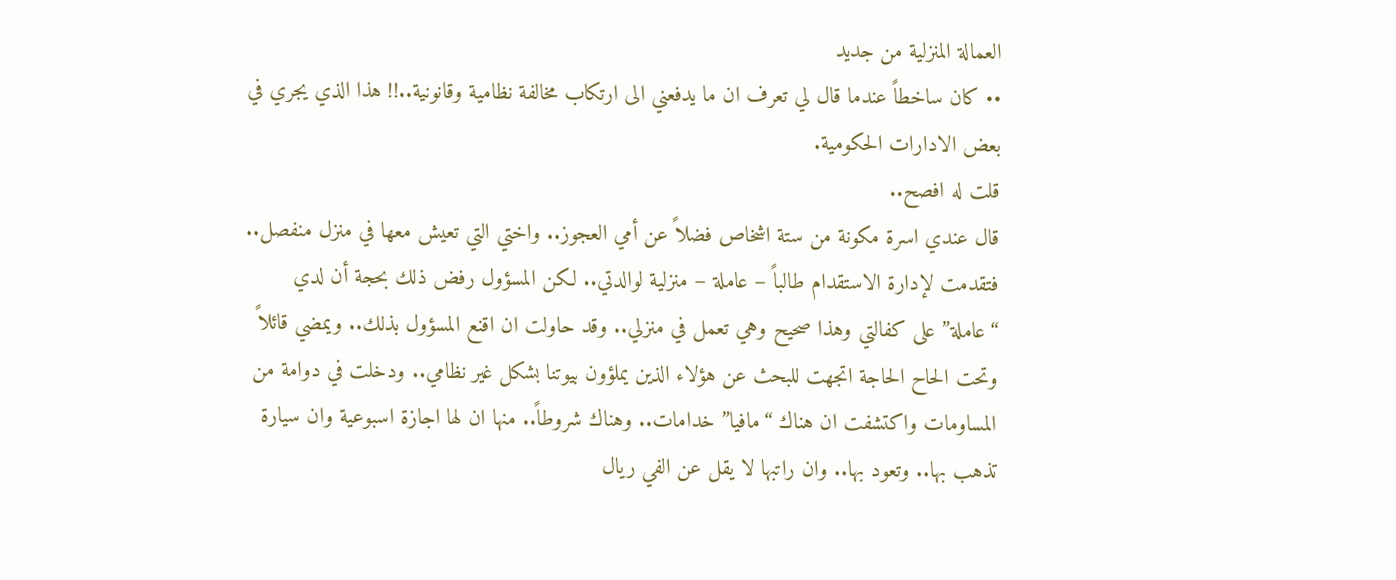العمالة المنزلية من جديد
•• كان ساخطاً عندما قال لي تعرف ان ما يدفعني الى ارتكاب مخالفة نظامية وقانونية..!! هذا الذي يجري في بعض الادارات الحكومية.
قلت له افصح..
قال عندي اسرة مكونة من ستة اشخاص فضلاً عن أمي العجوز.. واختي التي تعيش معها في منزل منفصل.. فتقدمت لإدارة الاستقدام طالباً – عاملة – منزلية لوالدتي.. لكن المسؤول رفض ذلك بحجة أن لدي “عاملة” على كفالتي وهذا صحيح وهي تعمل في منزلي.. وقد حاولت ان اقنع المسؤول بذلك.. ويمضي قائلاً وتحت الحاح الحاجة اتجهت للبحث عن هؤلاء الذين يملؤون بيوتنا بشكل غير نظامي.. ودخلت في دوامة من المساومات واكتشفت ان هناك “مافيا” خدامات.. وهناك شروطاً.. منها ان لها اجازة اسبوعية وان سيارة تذهب بها.. وتعود بها.. وان راتبها لا يقل عن الفي ريال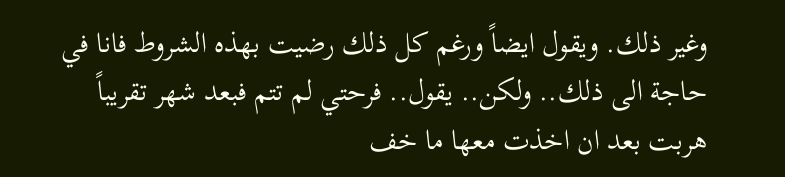وغير ذلك. ويقول ايضاً ورغم كل ذلك رضيت بهذه الشروط فانا في حاجة الى ذلك.. ولكن.. يقول.. فرحتي لم تتم فبعد شهر تقريباً هربت بعد ان اخذت معها ما خف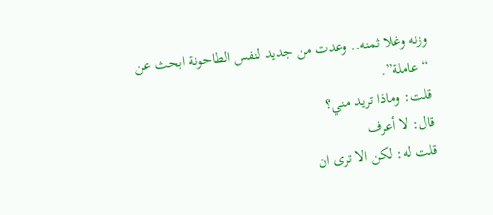وزنه وغلا ثمنه.. وعدت من جديد لنفس الطاحونة ابحث عن “عاملة”.
قلت: وماذا تريد مني؟
قال: لا أعرف
قلت له: لكن الا ترى ان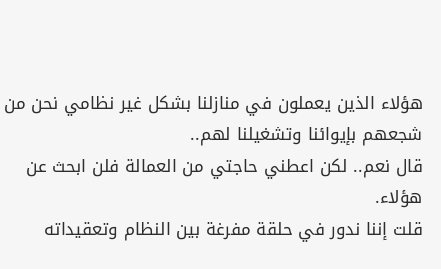هؤلاء الذين يعملون في منازلنا بشكل غير نظامي نحن من شجعهم بإيوائنا وتشغيلنا لهم..
قال نعم.. لكن اعطني حاجتي من العمالة فلن ابحث عن هؤلاء.
قلت إننا ندور في حلقة مفرغة بين النظام وتعقيداته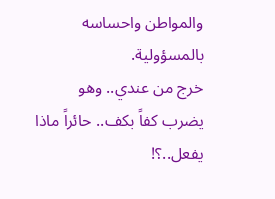والمواطن واحساسه بالمسؤولية.
خرج من عندي.. وهو يضرب كفاً بكف.. حائراً ماذا يفعل..؟!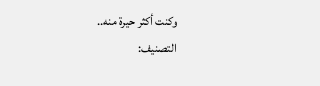وكنت أكثر حيرة منه..
التصنيف: